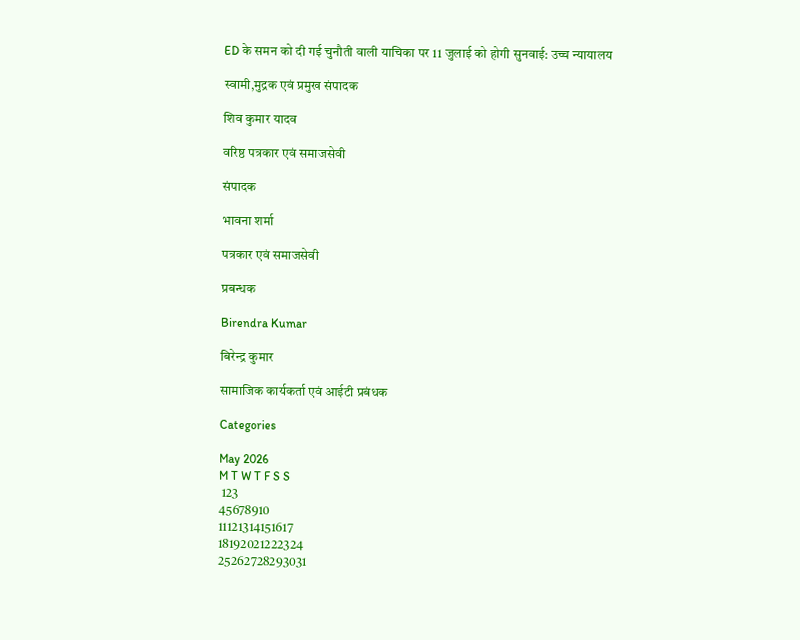ED के समन को दी गई चुनौती वाली याचिका पर 11 जुलाई को होगी सुनवाई: उच्च न्यायालय

स्वामी,मुद्रक एवं प्रमुख संपादक

शिव कुमार यादव

वरिष्ठ पत्रकार एवं समाजसेवी

संपादक

भावना शर्मा

पत्रकार एवं समाजसेवी

प्रबन्धक

Birendra Kumar

बिरेन्द्र कुमार

सामाजिक कार्यकर्ता एवं आईटी प्रबंधक

Categories

May 2026
M T W T F S S
 123
45678910
11121314151617
18192021222324
25262728293031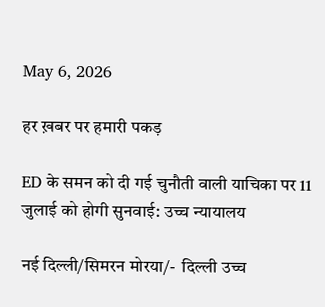May 6, 2026

हर ख़बर पर हमारी पकड़

ED के समन को दी गई चुनौती वाली याचिका पर 11 जुलाई को होगी सुनवाई: उच्च न्यायालय

नई दिल्ली/सिमरन मोरया/-  दिल्ली उच्च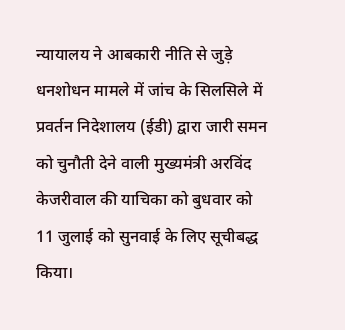न्यायालय ने आबकारी नीति से जुड़े धनशोधन मामले में जांच के सिलसिले में प्रवर्तन निदेशालय (ईडी) द्वारा जारी समन को चुनौती देने वाली मुख्यमंत्री अरविंद केजरीवाल की याचिका को बुधवार को 11 जुलाई को सुनवाई के लिए सूचीबद्ध किया।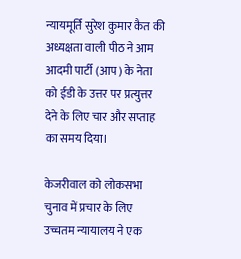न्यायमूर्ति सुरेश कुमार कैत की अध्यक्षता वाली पीठ ने आम आदमी पार्टी (आप) के नेता को ईडी के उत्तर पर प्रत्युत्तर देने के लिए चार और सप्ताह का समय दिया।

केजरीवाल को लोकसभा चुनाव में प्रचार के लिए उच्चतम न्यायालय ने एक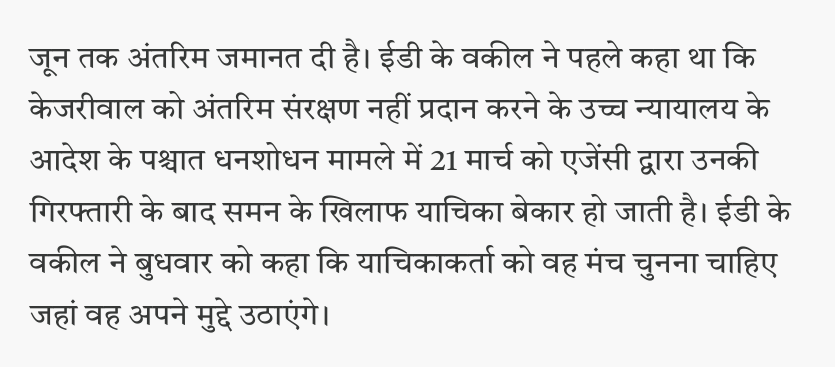जून तक अंतरिम जमानत दी है। ईडी के वकील ने पहले कहा था कि केजरीवाल को अंतरिम संरक्षण नहीं प्रदान करने के उच्च न्यायालय के आदेश के पश्चात धनशोधन मामले में 21 मार्च को एजेंसी द्वारा उनकी गिरफ्तारी के बाद समन के खिलाफ याचिका बेकार हो जाती है। ईडी के वकील ने बुधवार को कहा कि याचिकाकर्ता को वह मंच चुनना चाहिए जहां वह अपने मुद्दे उठाएंगे।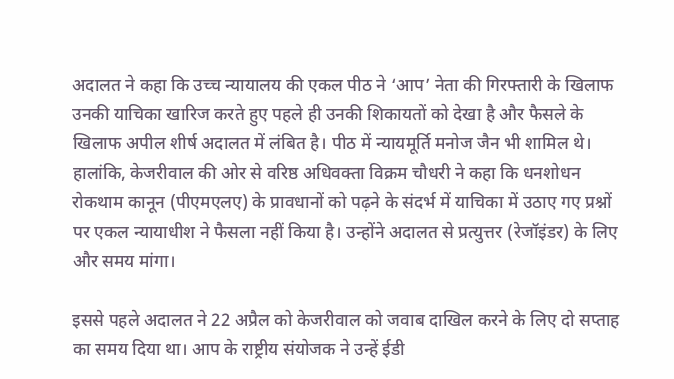अदालत ने कहा कि उच्च न्यायालय की एकल पीठ ने ‘आप’ नेता की गिरफ्तारी के खिलाफ उनकी याचिका खारिज करते हुए पहले ही उनकी शिकायतों को देखा है और फैसले के खिलाफ अपील शीर्ष अदालत में लंबित है। पीठ में न्यायमूर्ति मनोज जैन भी शामिल थे। हालांकि, केजरीवाल की ओर से वरिष्ठ अधिवक्ता विक्रम चौधरी ने कहा कि धनशोधन रोकथाम कानून (पीएमएलए) के प्रावधानों को पढ़ने के संदर्भ में याचिका में उठाए गए प्रश्नों पर एकल न्यायाधीश ने फैसला नहीं किया है। उन्होंने अदालत से प्रत्युत्तर (रेजॉइंडर) के लिए और समय मांगा।

इससे पहले अदालत ने 22 अप्रैल को केजरीवाल को जवाब दाखिल करने के लिए दो सप्ताह का समय दिया था। आप के राष्ट्रीय संयोजक ने उन्हें ईडी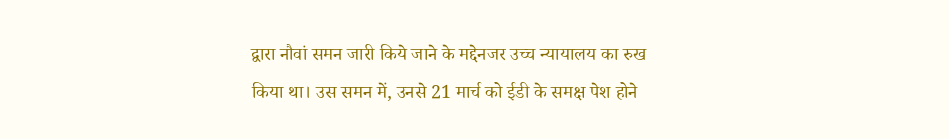द्वारा नौवां समन जारी किये जाने के मद्देनजर उच्च न्यायालय का रुख किया था। उस समन में, उनसे 21 मार्च को ईडी के समक्ष पेश होने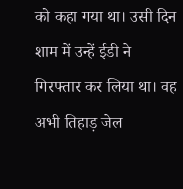को कहा गया था। उसी दिन शाम में उन्हें ईडी ने गिरफ्तार कर लिया था। वह अभी तिहाड़ जेल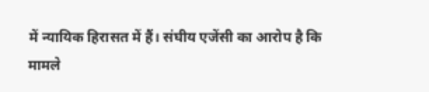में न्यायिक हिरासत में हैं। संघीय एजेंसी का आरोप है कि मामले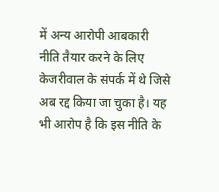में अन्य आरोपी आबकारी नीति तैयार करने के लिए केजरीवाल के संपर्क में थे जिसे अब रद्द किया जा चुका है। यह भी आरोप है कि इस नीति के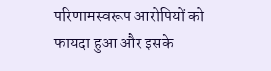परिणामस्वरूप आरोपियों को फायदा हुआ और इसके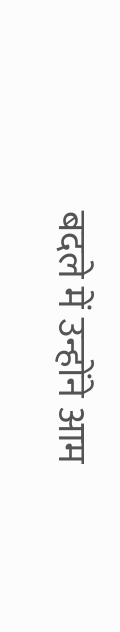बदले में उन्होंने आम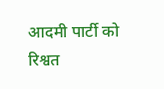आदमी पार्टी को रिश्वत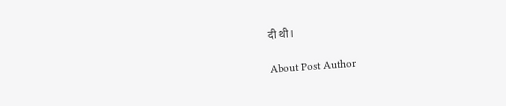दी थी।

About Post Author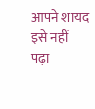आपने शायद इसे नहीं पढ़ा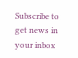Subscribe to get news in your inbox